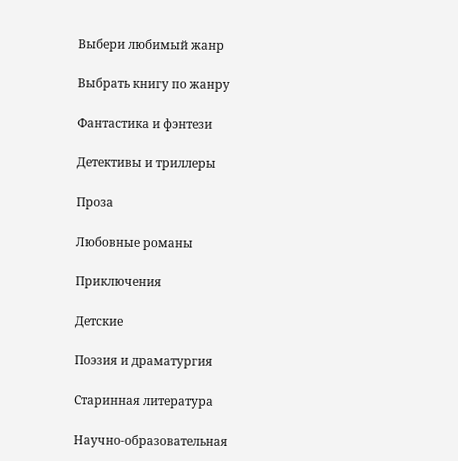Выбери любимый жанр

Выбрать книгу по жанру

Фантастика и фэнтези

Детективы и триллеры

Проза

Любовные романы

Приключения

Детские

Поэзия и драматургия

Старинная литература

Научно-образовательная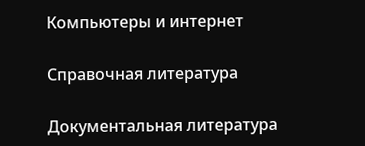Компьютеры и интернет

Справочная литература

Документальная литература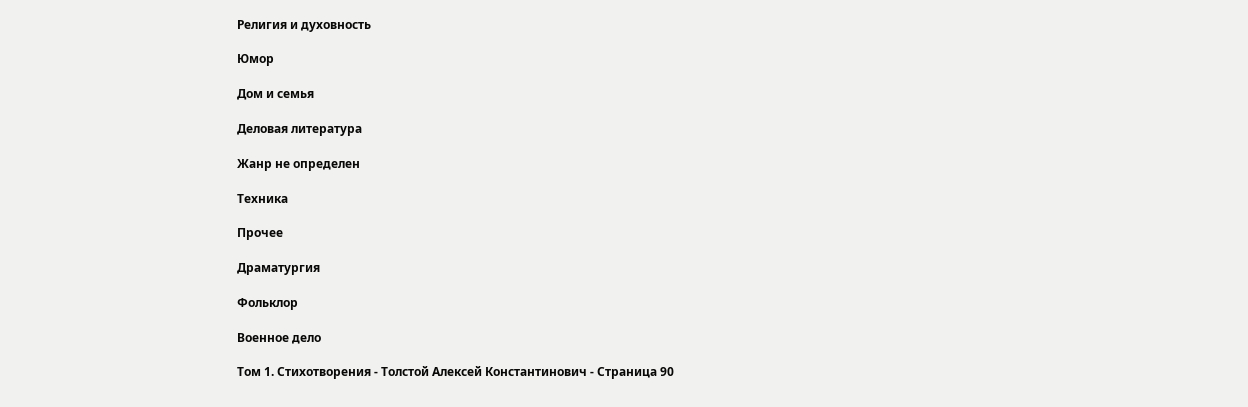Религия и духовность

Юмор

Дом и семья

Деловая литература

Жанр не определен

Техника

Прочее

Драматургия

Фольклор

Военное дело

Том 1. Стихотворения - Толстой Алексей Константинович - Страница 90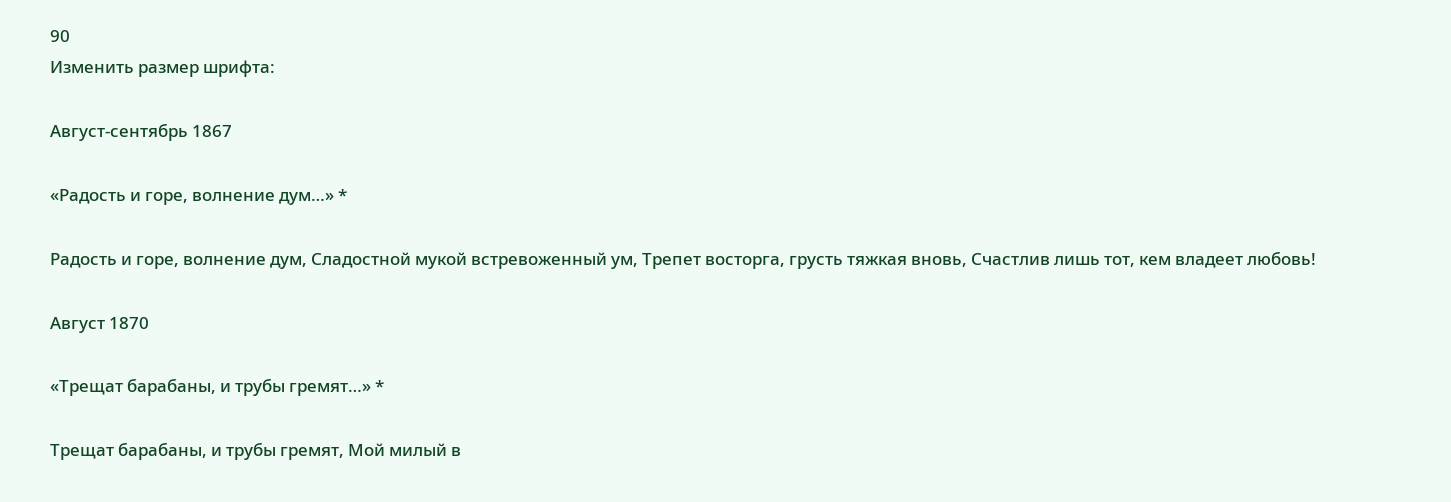90
Изменить размер шрифта:

Август-сентябрь 1867

«Радость и горе, волнение дум…» *

Радость и горе, волнение дум, Сладостной мукой встревоженный ум, Трепет восторга, грусть тяжкая вновь, Счастлив лишь тот, кем владеет любовь!

Август 1870

«Трещат барабаны, и трубы гремят…» *

Трещат барабаны, и трубы гремят, Мой милый в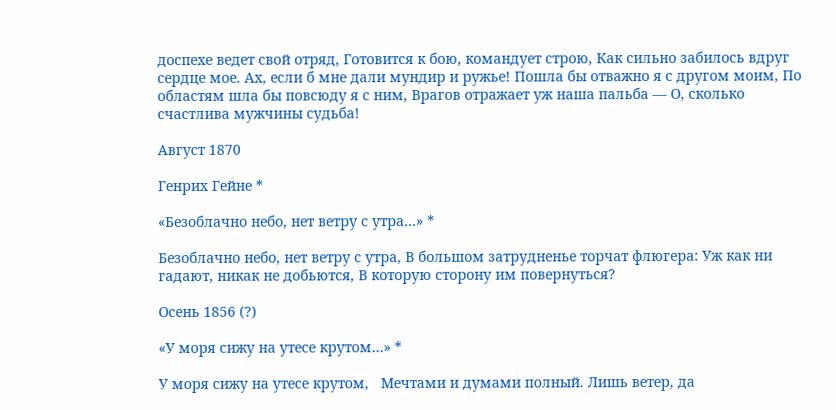доспехе ведет свой отряд, Готовится к бою, командует строю, Как сильно забилось вдруг сердце мое. Ах, если б мне дали мундир и ружье! Пошла бы отважно я с другом моим, По областям шла бы повсюду я с ним, Врагов отражает уж наша пальба — О, сколько счастлива мужчины судьба!

Август 1870

Генрих Гейне *

«Безоблачно небо, нет ветру с утра…» *

Безоблачно небо, нет ветру с утра, В большом затрудненье торчат флюгера: Уж как ни гадают, никак не добьются, В которую сторону им повернуться?

Осень 1856 (?)

«У моря сижу на утесе крутом…» *

У моря сижу на утесе крутом,   Мечтами и думами полный. Лишь ветер, да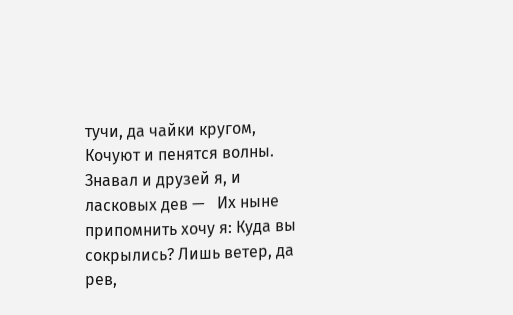тучи, да чайки кругом,   Кочуют и пенятся волны. Знавал и друзей я, и ласковых дев —   Их ныне припомнить хочу я: Куда вы сокрылись? Лишь ветер, да рев,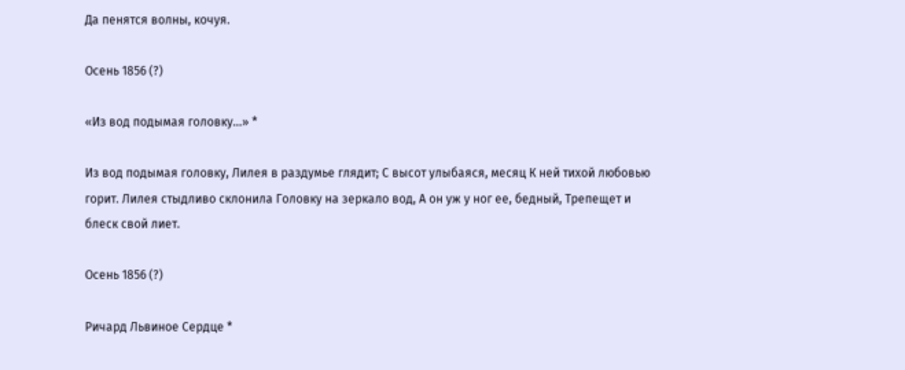Да пенятся волны, кочуя.

Осень 1856 (?)

«Из вод подымая головку…» *

Из вод подымая головку, Лилея в раздумье глядит; С высот улыбаяся, месяц К ней тихой любовью горит. Лилея стыдливо склонила Головку на зеркало вод, А он уж у ног ее, бедный, Трепещет и блеск свой лиет.

Осень 1856 (?)

Ричард Львиное Сердце *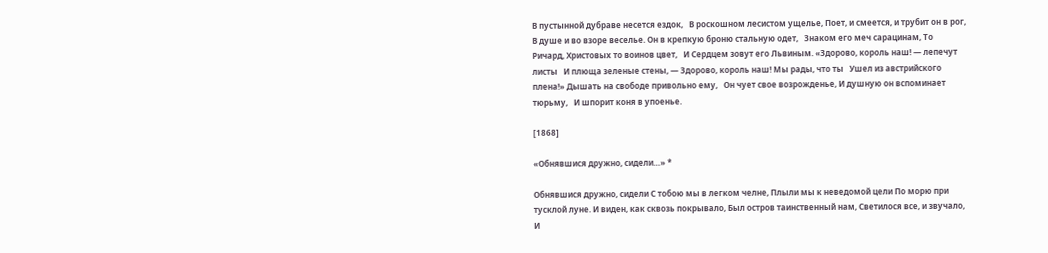В пустынной дубраве несется ездок,   В роскошном лесистом ущелье, Поет, и смеется, и трубит он в рог,   В душе и во взоре веселье. Он в крепкую броню стальную одет,   Знаком его меч сарацинам, То Ричард, Христовых то воинов цвет,   И Сердцем зовут его Львиным. «Здорово, король наш! — лепечут листы   И плюща зеленые стены, — Здорово, король наш! Мы рады, что ты   Ушел из австрийского плена!» Дышать на свободе привольно ему,   Он чует свое возрожденье, И душную он вспоминает тюрьму,   И шпорит коня в упоенье.

[1868]

«Обнявшися дружно, сидели…» *

Обнявшися дружно, сидели С тобою мы в легком челне, Плыли мы к неведомой цели По морю при тусклой луне. И виден, как сквозь покрывало, Был остров таинственный нам, Светилося все, и звучало, И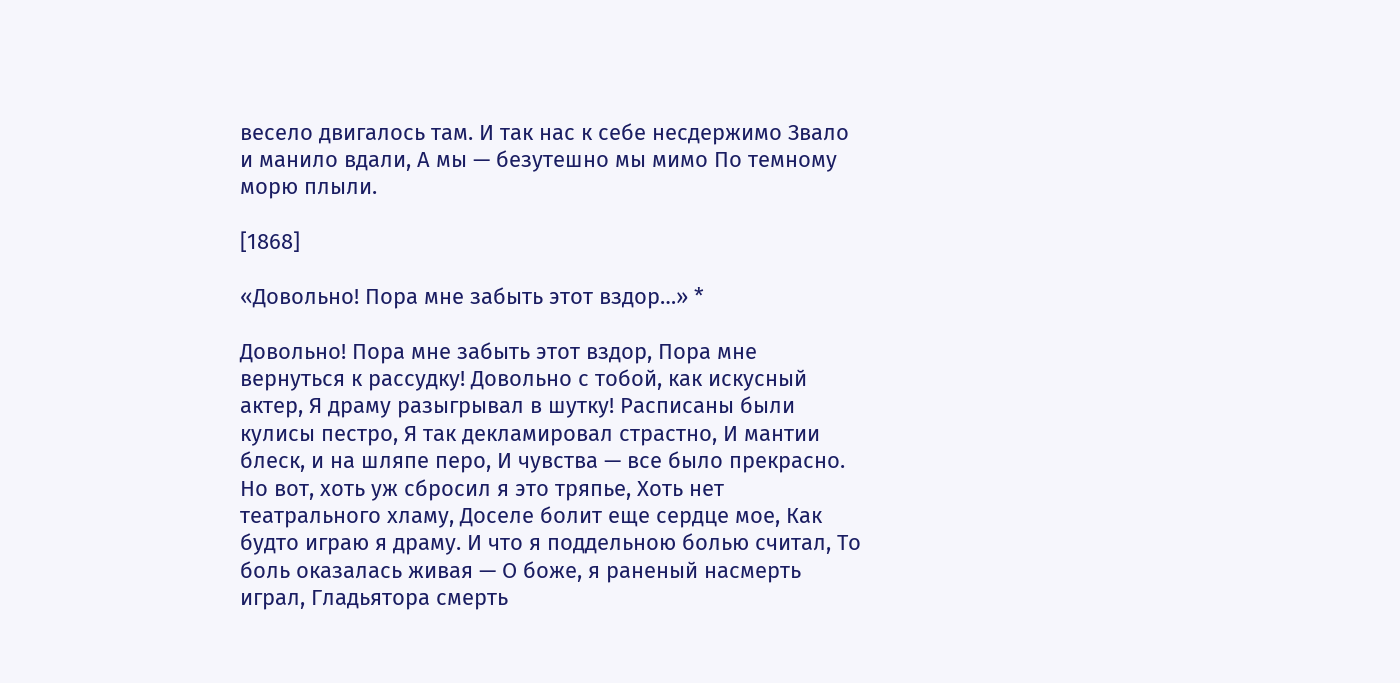весело двигалось там. И так нас к себе несдержимо Звало и манило вдали, А мы — безутешно мы мимо По темному морю плыли.

[1868]

«Довольно! Пора мне забыть этот вздор…» *

Довольно! Пора мне забыть этот вздор, Пора мне вернуться к рассудку! Довольно с тобой, как искусный актер, Я драму разыгрывал в шутку! Расписаны были кулисы пестро, Я так декламировал страстно, И мантии блеск, и на шляпе перо, И чувства — все было прекрасно. Но вот, хоть уж сбросил я это тряпье, Хоть нет театрального хламу, Доселе болит еще сердце мое, Как будто играю я драму. И что я поддельною болью считал, То боль оказалась живая — О боже, я раненый насмерть играл, Гладьятора смерть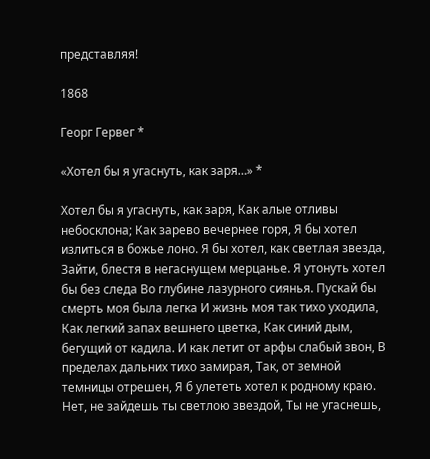представляя!

1868

Георг Гервег *

«Хотел бы я угаснуть, как заря…» *

Хотел бы я угаснуть, как заря, Как алые отливы небосклона; Как зарево вечернее горя, Я бы хотел излиться в божье лоно. Я бы хотел, как светлая звезда, Зайти, блестя в негаснущем мерцанье. Я утонуть хотел бы без следа Во глубине лазурного сиянья. Пускай бы смерть моя была легка И жизнь моя так тихо уходила, Как легкий запах вешнего цветка, Как синий дым, бегущий от кадила. И как летит от арфы слабый звон, В пределах дальних тихо замирая, Так, от земной темницы отрешен, Я б улететь хотел к родному краю. Нет, не зайдешь ты светлою звездой, Ты не угаснешь,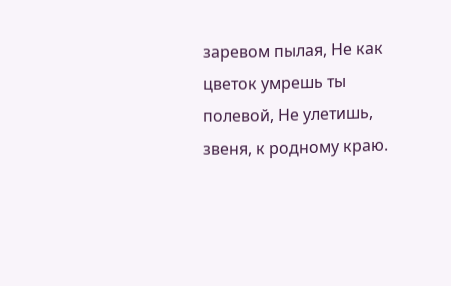заревом пылая, Не как цветок умрешь ты полевой, Не улетишь, звеня, к родному краю.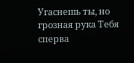Угаснешь ты, но грозная рука Тебя сперва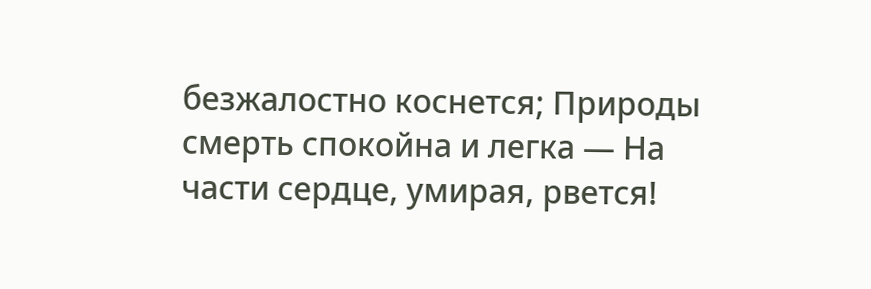безжалостно коснется; Природы смерть спокойна и легка — На части сердце, умирая, рвется!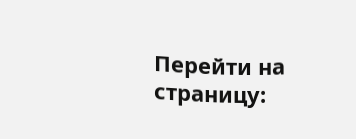Перейти на страницу: